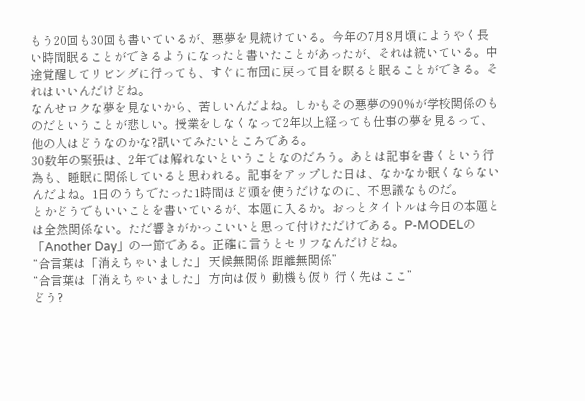もう20回も30回も書いているが、悪夢を見続けている。今年の7月8月頃にようやく長い時間眠ることができるようになったと書いたことがあったが、それは続いている。中途覚醒してリビングに行っても、すぐに布団に戻って目を瞑ると眠ることができる。それはいいんだけどね。
なんせロクな夢を見ないから、苦しいんだよね。しかもその悪夢の90%が学校関係のものだということが悲しい。授業をしなくなって2年以上経っても仕事の夢を見るって、他の人はどうなのかな?訊いてみたいところである。
30数年の緊張は、2年では解れないということなのだろう。あとは記事を書くという行為も、睡眠に関係していると思われる。記事をアップした日は、なかなか眠くならないんだよね。1日のうちでたった1時間ほど頭を使うだけなのに、不思議なものだ。
とかどうでもいいことを書いているが、本題に入るか。おっとタイトルは今日の本題とは全然関係ない。ただ響きがかっこいいと思って付けただけである。P-MODELの「Another Day」の一節である。正確に言うとセリフなんだけどね。
“合言葉は「消えちゃいました」 天候無関係 距離無関係”
“合言葉は「消えちゃいました」 方向は仮り 動機も仮り 行く先はここ”
どう?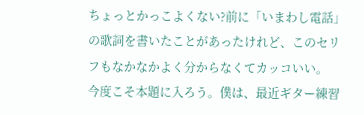ちょっとかっこよくない?前に「いまわし電話」の歌詞を書いたことがあったけれど、このセリフもなかなかよく分からなくてカッコいい。
今度こそ本題に入ろう。僕は、最近ギター練習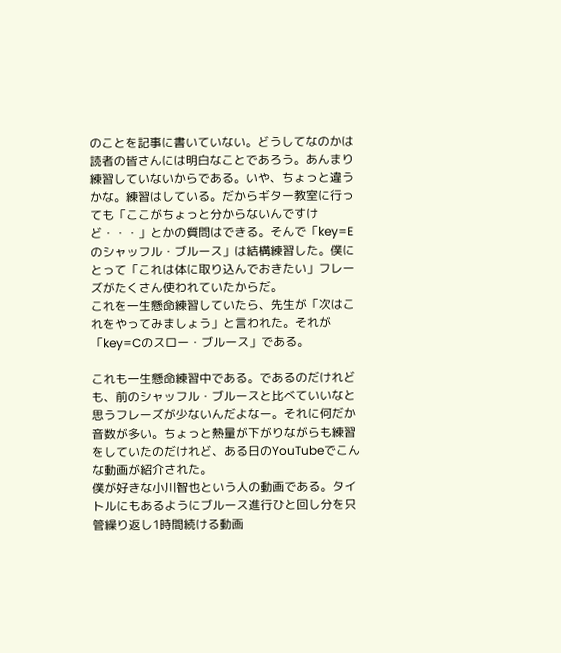のことを記事に書いていない。どうしてなのかは読者の皆さんには明白なことであろう。あんまり練習していないからである。いや、ちょっと違うかな。練習はしている。だからギター教室に行っても「ここがちょっと分からないんですけど・・・」とかの質問はできる。そんで「key=Eのシャッフル・ブルース」は結構練習した。僕にとって「これは体に取り込んでおきたい」フレーズがたくさん使われていたからだ。
これを一生懸命練習していたら、先生が「次はこれをやってみましょう」と言われた。それが「key=Cのスロー・ブルース」である。

これも一生懸命練習中である。であるのだけれども、前のシャッフル・ブルースと比べていいなと思うフレーズが少ないんだよなー。それに何だか音数が多い。ちょっと熱量が下がりながらも練習をしていたのだけれど、ある日のYouTubeでこんな動画が紹介された。
僕が好きな小川智也という人の動画である。タイトルにもあるようにブルース進行ひと回し分を只管繰り返し1時間続ける動画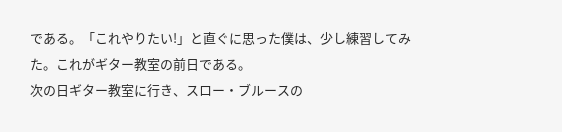である。「これやりたい!」と直ぐに思った僕は、少し練習してみた。これがギター教室の前日である。
次の日ギター教室に行き、スロー・ブルースの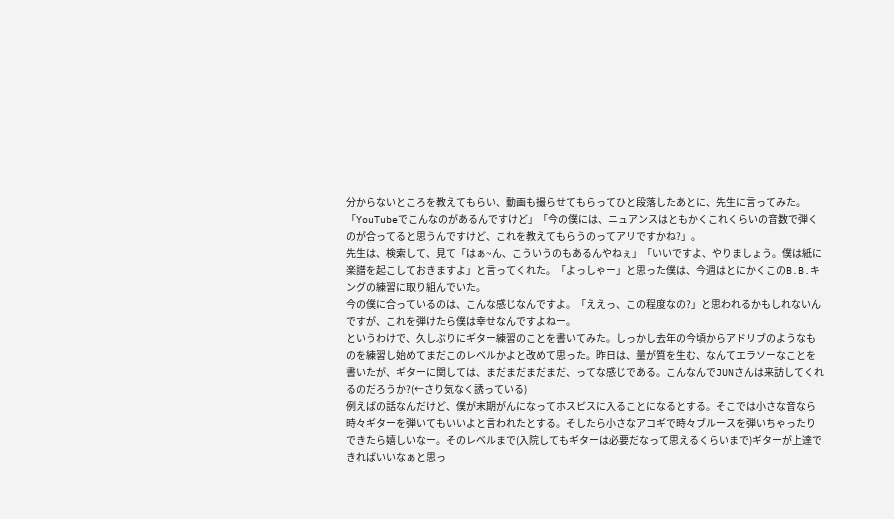分からないところを教えてもらい、動画も撮らせてもらってひと段落したあとに、先生に言ってみた。「YouTubeでこんなのがあるんですけど」「今の僕には、ニュアンスはともかくこれくらいの音数で弾くのが合ってると思うんですけど、これを教えてもらうのってアリですかね?」。
先生は、検索して、見て「はぁ~ん、こういうのもあるんやねぇ」「いいですよ、やりましょう。僕は紙に楽譜を起こしておきますよ」と言ってくれた。「よっしゃー」と思った僕は、今週はとにかくこのB.B.キングの練習に取り組んでいた。
今の僕に合っているのは、こんな感じなんですよ。「ええっ、この程度なの?」と思われるかもしれないんですが、これを弾けたら僕は幸せなんですよねー。
というわけで、久しぶりにギター練習のことを書いてみた。しっかし去年の今頃からアドリブのようなものを練習し始めてまだこのレベルかよと改めて思った。昨日は、量が質を生む、なんてエラソーなことを書いたが、ギターに関しては、まだまだまだまだ、ってな感じである。こんなんでJUNさんは来訪してくれるのだろうか?(←さり気なく誘っている)
例えばの話なんだけど、僕が末期がんになってホスピスに入ることになるとする。そこでは小さな音なら時々ギターを弾いてもいいよと言われたとする。そしたら小さなアコギで時々ブルースを弾いちゃったりできたら嬉しいなー。そのレベルまで(入院してもギターは必要だなって思えるくらいまで)ギターが上達できればいいなぁと思っ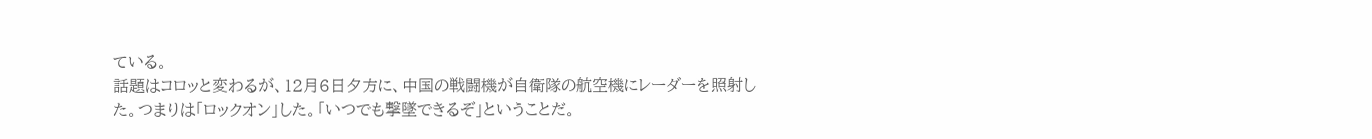ている。
話題はコロッと変わるが、12月6日夕方に、中国の戦闘機が自衛隊の航空機にレーダーを照射した。つまりは「ロックオン」した。「いつでも撃墜できるぞ」ということだ。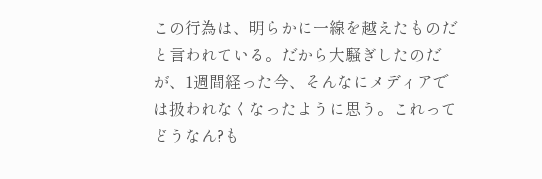この行為は、明らかに一線を越えたものだと言われている。だから大騒ぎしたのだが、1週間経った今、そんなにメディアでは扱われなくなったように思う。これってどうなん?も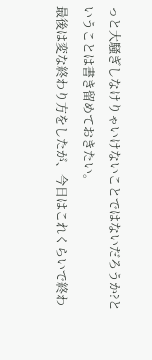っと大騒ぎしなけりゃいけないことではないだろうか?ということは書き留めておきたい。
最後は変な終わり方をしたが、今日はこれくらいで終わ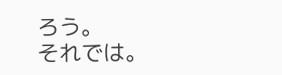ろう。
それでは。